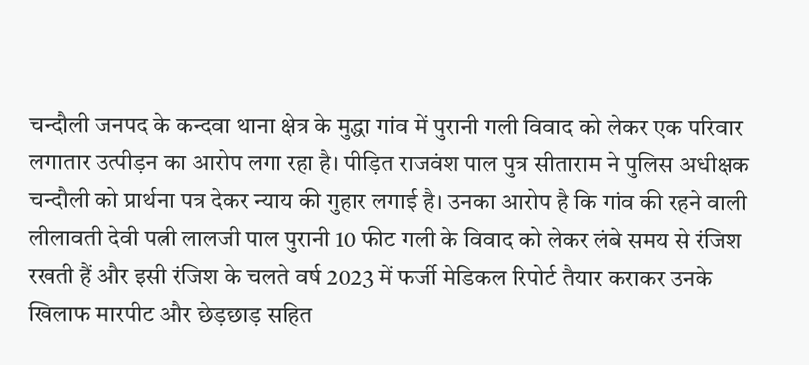चन्दौली जनपद के कन्दवा थाना क्षेत्र के मुद्धा गांव में पुरानी गली विवाद को लेकर एक परिवार लगातार उत्पीड़न का आरोप लगा रहा है। पीड़ित राजवंश पाल पुत्र सीताराम ने पुलिस अधीक्षक चन्दौली को प्रार्थना पत्र देकर न्याय की गुहार लगाई है। उनका आरोप है कि गांव की रहने वाली लीलावती देवी पत्नी लालजी पाल पुरानी 10 फीट गली के विवाद को लेकर लंबे समय से रंजिश रखती हैं और इसी रंजिश के चलते वर्ष 2023 में फर्जी मेडिकल रिपोर्ट तैयार कराकर उनके खिलाफ मारपीट और छेड़छाड़ सहित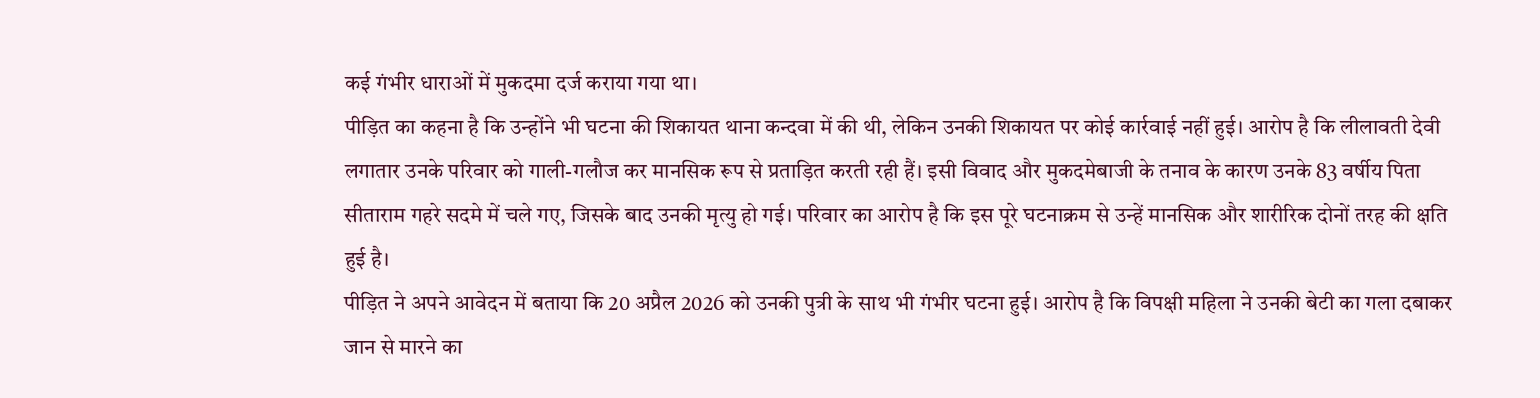कई गंभीर धाराओं में मुकदमा दर्ज कराया गया था।
पीड़ित का कहना है कि उन्होंने भी घटना की शिकायत थाना कन्दवा में की थी, लेकिन उनकी शिकायत पर कोई कार्रवाई नहीं हुई। आरोप है कि लीलावती देवी लगातार उनके परिवार को गाली-गलौज कर मानसिक रूप से प्रताड़ित करती रही हैं। इसी विवाद और मुकदमेबाजी के तनाव के कारण उनके 83 वर्षीय पिता सीताराम गहरे सदमे में चले गए, जिसके बाद उनकी मृत्यु हो गई। परिवार का आरोप है कि इस पूरे घटनाक्रम से उन्हें मानसिक और शारीरिक दोनों तरह की क्षति हुई है।
पीड़ित ने अपने आवेदन में बताया कि 20 अप्रैल 2026 को उनकी पुत्री के साथ भी गंभीर घटना हुई। आरोप है कि विपक्षी महिला ने उनकी बेटी का गला दबाकर जान से मारने का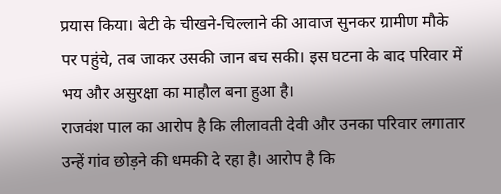प्रयास किया। बेटी के चीखने-चिल्लाने की आवाज सुनकर ग्रामीण मौके पर पहुंचे, तब जाकर उसकी जान बच सकी। इस घटना के बाद परिवार में भय और असुरक्षा का माहौल बना हुआ है।
राजवंश पाल का आरोप है कि लीलावती देवी और उनका परिवार लगातार उन्हें गांव छोड़ने की धमकी दे रहा है। आरोप है कि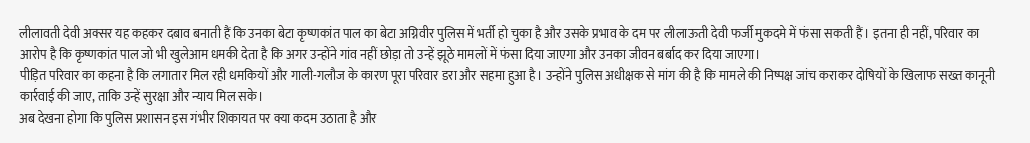लीलावती देवी अक्सर यह कहकर दबाव बनाती हैं कि उनका बेटा कृष्णकांत पाल का बेटा अग्निवीर पुलिस में भर्ती हो चुका है और उसके प्रभाव के दम पर लीलाऊती देवी फर्जी मुकदमे में फंसा सकती हैं। इतना ही नहीं, परिवार का आरोप है कि कृष्णकांत पाल जो भी खुलेआम धमकी देता है कि अगर उन्होंने गांव नहीं छोड़ा तो उन्हें झूठे मामलों में फंसा दिया जाएगा और उनका जीवन बर्बाद कर दिया जाएगा।
पीड़ित परिवार का कहना है कि लगातार मिल रही धमकियों और गाली-गलौज के कारण पूरा परिवार डरा और सहमा हुआ है। उन्होंने पुलिस अधीक्षक से मांग की है कि मामले की निष्पक्ष जांच कराकर दोषियों के खिलाफ सख्त कानूनी कार्रवाई की जाए, ताकि उन्हें सुरक्षा और न्याय मिल सके।
अब देखना होगा कि पुलिस प्रशासन इस गंभीर शिकायत पर क्या कदम उठाता है और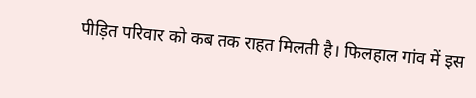पीड़ित परिवार को कब तक राहत मिलती है। फिलहाल गांव में इस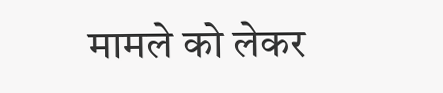मामले को लेकर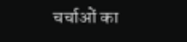चर्चाओं का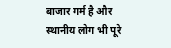बाजार गर्म है और स्थानीय लोग भी पूरे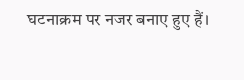घटनाक्रम पर नजर बनाए हुए हैं।